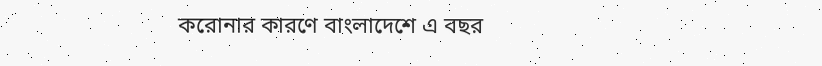করোনার কারণে বাংলাদেশে এ বছর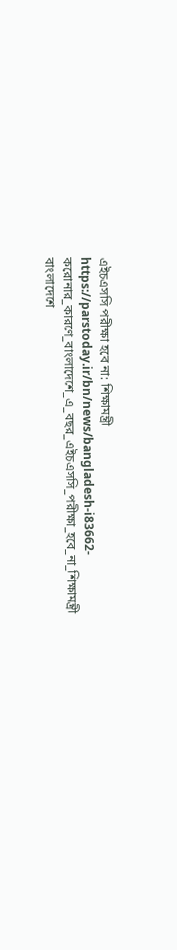এইচএসসি পরীক্ষা হবে না: শিক্ষামন্ত্রী
https://parstoday.ir/bn/news/bangladesh-i83662-করোনার_কারণে_বাংলাদেশে_এ_বছর_এইচএসসি_পরীক্ষা_হবে_না_শিক্ষামন্ত্রী
বাংলাদেশে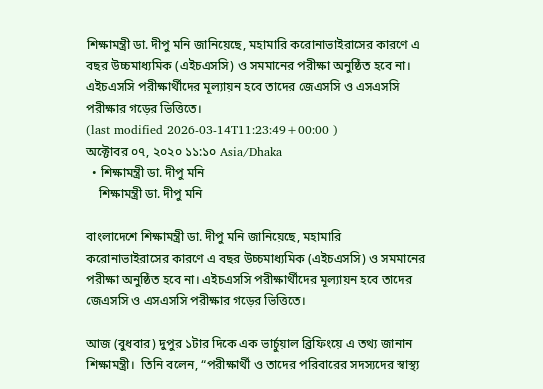শিক্ষামন্ত্রী ডা. দীপু মনি জানিয়েছে, মহামারি করোনাভাইরাসের কারণে এ বছর উচ্চমাধ্যমিক (এইচএসসি) ও সমমানের পরীক্ষা অনুষ্ঠিত হবে না। এইচএসসি পরীক্ষার্থীদের মূল্যায়ন হবে তাদের জেএসসি ও এসএসসি পরীক্ষার গড়ের ভিত্তিতে।
(last modified 2026-03-14T11:23:49+00:00 )
অক্টোবর ০৭, ২০২০ ১১:১০ Asia/Dhaka
  • শিক্ষামন্ত্রী ডা. দীপু মনি
    শিক্ষামন্ত্রী ডা. দীপু মনি

বাংলাদেশে শিক্ষামন্ত্রী ডা. দীপু মনি জানিয়েছে, মহামারি করোনাভাইরাসের কারণে এ বছর উচ্চমাধ্যমিক (এইচএসসি) ও সমমানের পরীক্ষা অনুষ্ঠিত হবে না। এইচএসসি পরীক্ষার্থীদের মূল্যায়ন হবে তাদের জেএসসি ও এসএসসি পরীক্ষার গড়ের ভিত্তিতে।

আজ (বুধবার) দুপুর ১টার দিকে এক ভার্চুয়াল ব্রিফিংয়ে এ তথ্য জানান শিক্ষামন্ত্রী।  তিনি বলেন, “পরীক্ষার্থী ও তাদের পরিবারের সদস্যদের স্বাস্থ্য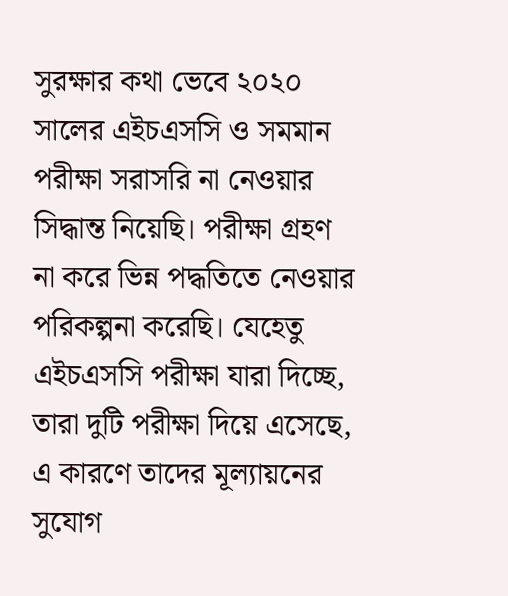সুরক্ষার কথা ভেবে ২০২০ সালের এইচএসসি ও সমমান পরীক্ষা সরাসরি না নেওয়ার সিদ্ধান্ত নিয়েছি। পরীক্ষা গ্রহণ না করে ভিন্ন পদ্ধতিতে নেওয়ার পরিকল্পনা করেছি। যেহেতু এইচএসসি পরীক্ষা যারা দিচ্ছে, তারা দুটি পরীক্ষা দিয়ে এসেছে, এ কারণে তাদের মূল্যায়নের সুযোগ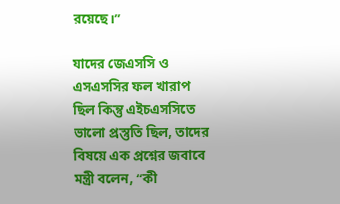রয়েছে।”

যাদের জেএসসি ও এসএসসির ফল খারাপ ছিল কিন্তু এইচএসসিতে ভালো প্রস্তুতি ছিল, তাদের বিষয়ে এক প্রশ্নের জবাবে মন্ত্রী বলেন, “কী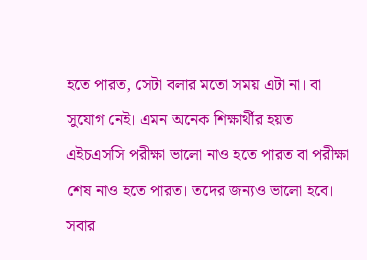হতে পারত, সেটা বলার মতো সময় এটা না। বা সুযোগ নেই। এমন অনেক শিক্ষার্থীর হয়ত এইচএসসি পরীক্ষা ভালো নাও হতে পারত বা পরীক্ষা শেষ নাও হতে পারত। তদের জন্যও ভালো হবে। সবার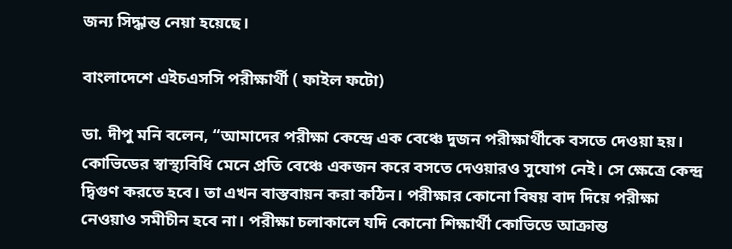জন্য সিদ্ধান্ত নেয়া হয়েছে।

বাংলাদেশে এইচএসসি পরীক্ষার্থী ( ফাইল ফটো)

ডা. দীপু মনি বলেন, “আমাদের পরীক্ষা কেন্দ্রে এক বেঞ্চে দুজন পরীক্ষার্থীকে বসতে দেওয়া হয়। কোভিডের স্বাস্থ্যবিধি মেনে প্রতি বেঞ্চে একজন করে বসতে দেওয়ারও সুযোগ নেই। সে ক্ষেত্রে কেন্দ্র দ্বিগুণ করতে হবে। তা এখন বাস্তবায়ন করা কঠিন। পরীক্ষার কোনো বিষয় বাদ দিয়ে পরীক্ষা নেওয়াও সমীচীন হবে না। পরীক্ষা চলাকালে যদি কোনো শিক্ষার্থী কোভিডে আক্রান্ত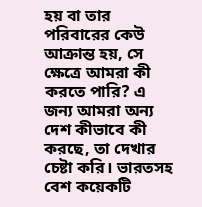হয় বা তার পরিবারের কেউ আক্রান্ত হয়, সে ক্ষেত্রে আমরা কী করতে পারি? এ জন্য আমরা অন্য দেশ কীভাবে কী করছে, তা দেখার চেষ্টা করি। ভারতসহ বেশ কয়েকটি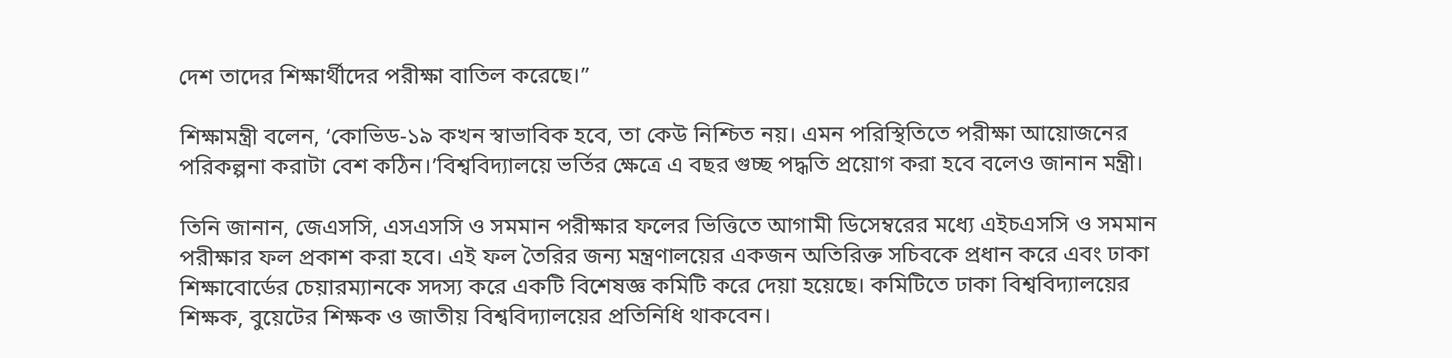দেশ তাদের শিক্ষার্থীদের পরীক্ষা বাতিল করেছে।”

শিক্ষামন্ত্রী বলেন, ‘কোভিড-১৯ কখন স্বাভাবিক হবে, তা কেউ নিশ্চিত নয়। এমন পরিস্থিতিতে পরীক্ষা আয়োজনের পরিকল্পনা করাটা বেশ কঠিন।’বিশ্ববিদ্যালয়ে ভর্তির ক্ষেত্রে এ বছর গুচ্ছ পদ্ধতি প্রয়োগ করা হবে বলেও জানান মন্ত্রী।

তিনি জানান, জেএসসি, এসএসসি ও সমমান পরীক্ষার ফলের ভিত্তিতে আগামী ডিসেম্বরের মধ্যে এইচএসসি ও সমমান পরীক্ষার ফল প্রকাশ করা হবে। এই ফল তৈরির জন্য মন্ত্রণালয়ের একজন অতিরিক্ত সচিবকে প্রধান করে এবং ঢাকা শিক্ষাবোর্ডের চেয়ারম্যানকে সদস্য করে একটি বিশেষজ্ঞ কমিটি করে দেয়া হয়েছে। কমিটিতে ঢাকা বিশ্ববিদ্যালয়ের শিক্ষক, বুয়েটের শিক্ষক ও জাতীয় বিশ্ববিদ্যালয়ের প্রতিনিধি থাকবেন।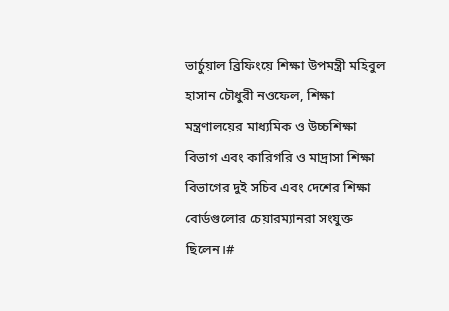ভার্চুয়াল ব্রিফিংয়ে শিক্ষা উপমন্ত্রী মহিবুল হাসান চৌধুরী নওফেল, শিক্ষা মন্ত্রণালয়ের মাধ্যমিক ও উচ্চশিক্ষা বিভাগ এবং কারিগরি ও মাদ্রাসা শিক্ষা বিভাগের দুই সচিব এবং দেশের শিক্ষা বোর্ডগুলোর চেয়ারম্যানরা সংযুক্ত ছিলেন।#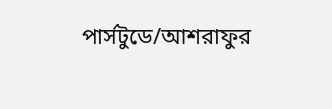পার্সটুডে/আশরাফুর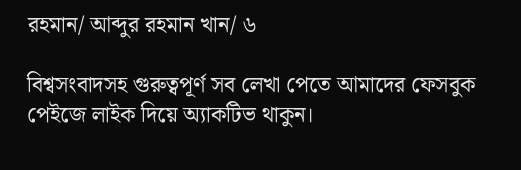রহমান/ আব্দুর রহমান খান/ ৬

বিশ্বসংবাদসহ গুরুত্বপূর্ণ সব লেখা পেতে আমাদের ফেসবুক পেইজে লাইক দিয়ে অ্যাকটিভ থাকুন।